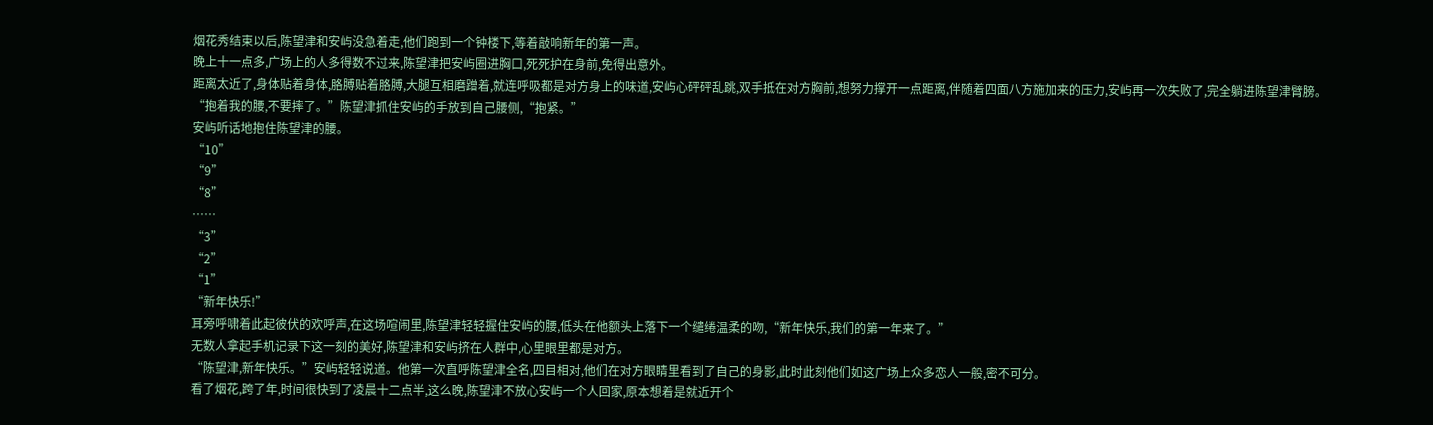烟花秀结束以后,陈望津和安屿没急着走,他们跑到一个钟楼下,等着敲响新年的第一声。
晚上十一点多,广场上的人多得数不过来,陈望津把安屿圈进胸口,死死护在身前,免得出意外。
距离太近了,身体贴着身体,胳膊贴着胳膊,大腿互相磨蹭着,就连呼吸都是对方身上的味道,安屿心砰砰乱跳,双手抵在对方胸前,想努力撑开一点距离,伴随着四面八方施加来的压力,安屿再一次失败了,完全躺进陈望津臂膀。
“抱着我的腰,不要摔了。”陈望津抓住安屿的手放到自己腰侧,“抱紧。”
安屿听话地抱住陈望津的腰。
“10”
“9”
“8”
……
“3”
“2”
“1”
“新年快乐!”
耳旁呼啸着此起彼伏的欢呼声,在这场喧闹里,陈望津轻轻握住安屿的腰,低头在他额头上落下一个缱绻温柔的吻,“新年快乐,我们的第一年来了。”
无数人拿起手机记录下这一刻的美好,陈望津和安屿挤在人群中,心里眼里都是对方。
“陈望津,新年快乐。”安屿轻轻说道。他第一次直呼陈望津全名,四目相对,他们在对方眼睛里看到了自己的身影,此时此刻他们如这广场上众多恋人一般,密不可分。
看了烟花,跨了年,时间很快到了凌晨十二点半,这么晚,陈望津不放心安屿一个人回家,原本想着是就近开个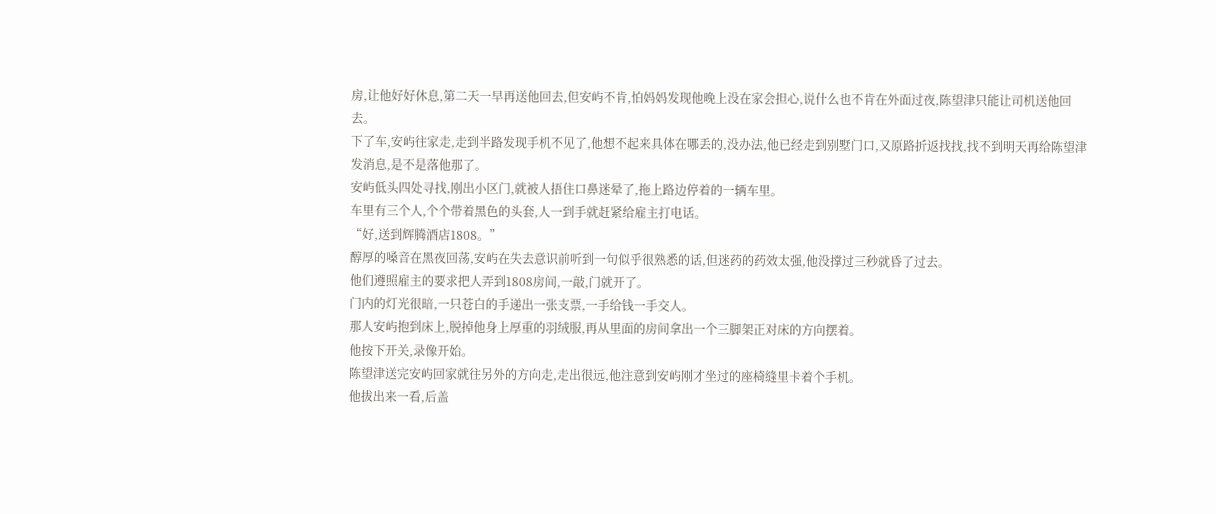房,让他好好休息,第二天一早再送他回去,但安屿不肯,怕妈妈发现他晚上没在家会担心,说什么也不肯在外面过夜,陈望津只能让司机送他回去。
下了车,安屿往家走,走到半路发现手机不见了,他想不起来具体在哪丢的,没办法,他已经走到别墅门口,又原路折返找找,找不到明天再给陈望津发消息,是不是落他那了。
安屿低头四处寻找,刚出小区门,就被人捂住口鼻迷晕了,拖上路边停着的一辆车里。
车里有三个人,个个带着黑色的头套,人一到手就赶紧给雇主打电话。
“好,送到辉腾酒店1808。”
醇厚的嗓音在黑夜回荡,安屿在失去意识前听到一句似乎很熟悉的话,但迷药的药效太强,他没撑过三秒就昏了过去。
他们遵照雇主的要求把人弄到1808房间,一敲,门就开了。
门内的灯光很暗,一只苍白的手递出一张支票,一手给钱一手交人。
那人安屿抱到床上,脱掉他身上厚重的羽绒服,再从里面的房间拿出一个三脚架正对床的方向摆着。
他按下开关,录像开始。
陈望津送完安屿回家就往另外的方向走,走出很远,他注意到安屿刚才坐过的座椅缝里卡着个手机。
他拔出来一看,后盖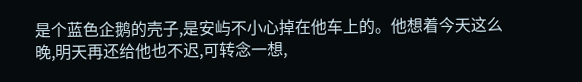是个蓝色企鹅的壳子,是安屿不小心掉在他车上的。他想着今天这么晚,明天再还给他也不迟,可转念一想,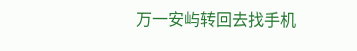万一安屿转回去找手机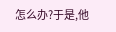怎么办?于是,他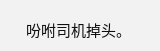吩咐司机掉头。